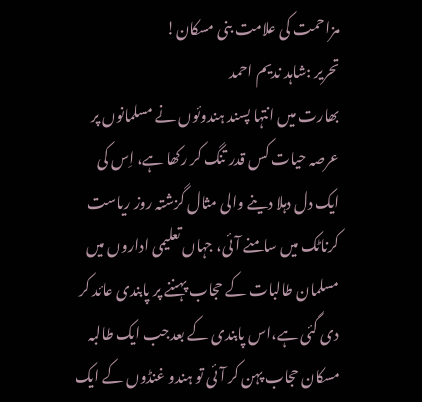مزاحمت کی علامت بنی مسکان!
تحریر :شاہد ندیم احمد
بھارت میں انتہا پسند ہندوئوں نے مسلمانوں پر عرصہ حیات کس قدر تنگ کر رکھا ہے، اِس کی ایک دل دہلا دینے والی مثال گزشتہ روز ریاست کرناٹک میں سامنے آئی، جہاں تعلیمی اداروں میں مسلمان طالبات کے حجاب پہننے پر پابندی عائد کر دی گئی ہے،اس پابندی کے بعدجب ایک طالبہ مسکان حجاب پہن کر آئی تو ہندو غنڈوں کے ایک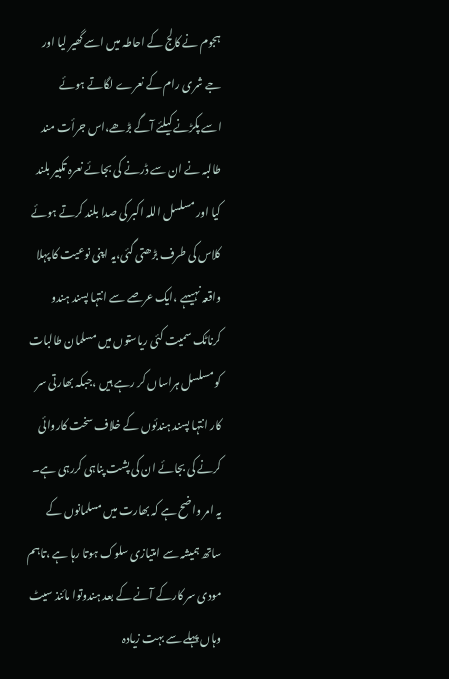ہجوم نے کالج کے احاطہ میں اسے گھیر لیا اور جے شری رام کے نعرے لگاتے ہوئے
اسے پکڑنے کیلئے آگے بڑھے،اس جرأت مند طالبہ نے ان سے ڈرنے کی بجائے نعرہ تکبیر بلند کیا اور مسلسل اللہ اکبر کی صدا بلند کرتے ہوئے کلاس کی طرف بڑھتی گئی،یہ اپنی نوعیت کا پہلا واقعہ نہیںہے ،ایک عرصے سے انتہا پسند ہندو کرناٹک سمیت کئی ریاستوں میں مسلمان طالبات کو مسلسل ہراساں کر رہے ہیں ،جبکہ بھارتی سر کار انتہا پسند ہندئوں کے خلاف سخت کاروائی کرنے کی بجائے ان کی پشت پناہی کررہی ہے۔
یہ امر واضح ہے کہ بھارت میں مسلمانوں کے ساتھ ہمیشہ سے امتیازی سلوک ہوتا رہا ہے ،تاہم مودی سر کارکے آنے کے بعد ہندوتوا مائنذ سیٹ وہاں پہلے سے بہت زیادہ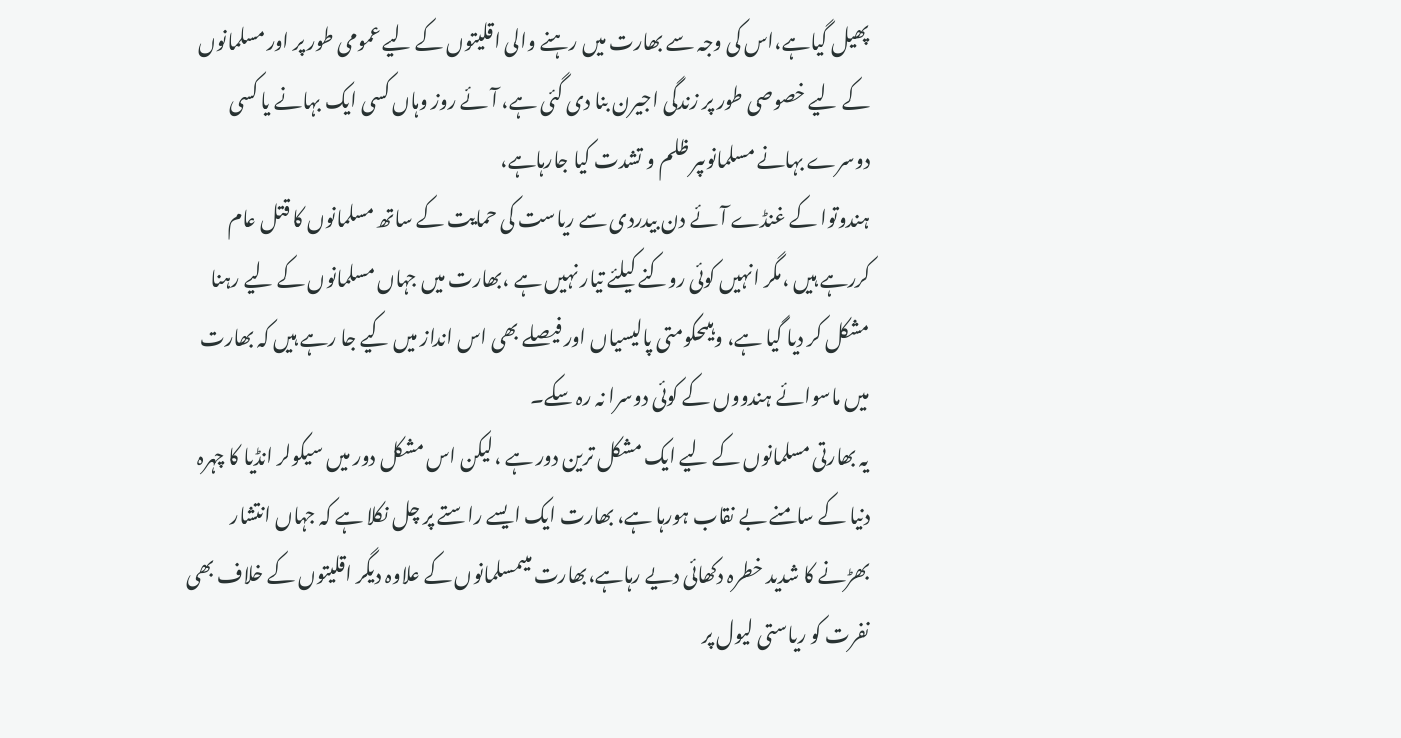پھیل گیاہے،اس کی وجہ سے بھارت میں رہنے والی اقلیتوں کے لیے عمومی طور پر اور مسلمانوں کے لیے خصوصی طور پر زندگی اجیرن بنا دی گئی ہے، آئے روز وہاں کسی ایک بہانے یا کسی دوسرے بہانے مسلمانوںپر ظلم و تشدت کیا جارہاہے،
ہندوتوا کے غنڈے آئے دن بیدردی سے ریاست کی حمایت کے ساتھ مسلمانوں کا قتل عام کررہے ہیں ،مگر انہیں کوئی روکنے کیلئے تیار نہیں ہے ،بھارت میں جہاں مسلمانوں کے لیے رہنا مشکل کر دیا گیا ہے، وہیںحکومتی پالیسیاں اور فیصلے بھی اس انداز میں کیے جا رہے ہیں کہ بھارت میں ماسوائے ہندووں کے کوئی دوسرا نہ رہ سکے۔
یہ بھارتی مسلمانوں کے لیے ایک مشکل ترین دور ہے ،لیکن اس مشکل دور میں سیکولر انڈیا کا چہرہ دنیا کے سامنے بے نقاب ہورہا ہے، بھارت ایک ایسے راستے پر چل نکلا ہے کہ جہاں انتشار بھڑنے کا شدید خطرہ دکھائی دیے رہاہے،بھارت میںمسلمانوں کے علاوہ دیگر اقلیتوں کے خلاف بھی نفرت کو ریاستی لیول پر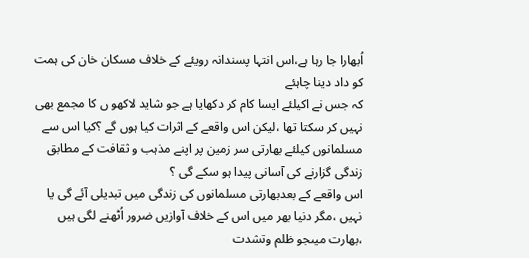اُبھارا جا رہا ہے،اس انتہا پسندانہ رویئے کے خلاف مسکان خان کی ہمت کو داد دینا چاہئے
کہ جس نے اکیلئے ایسا کام کر دکھایا ہے جو شاید لاکھو ں کا مجمع بھی نہیں کر سکتا تھا ،لیکن اس واقعے کے اثرات کیا ہوں گے ؟کیا اس سے مسلمانوں کیلئے بھارتی سر زمین پر اپنے مذہب و ثقافت کے مطابق زندگی گزارنے کی آسانی پیدا ہو سکے گی ؟
اس واقعے کے بعدبھارتی مسلمانوں کی زندگی میں تبدیلی آئے گی یا نہیں ،مگر دنیا بھر میں اس کے خلاف آوازیں ضرور اُٹھنے لگی ہیں ،بھارت میںجو ظلم وتشدت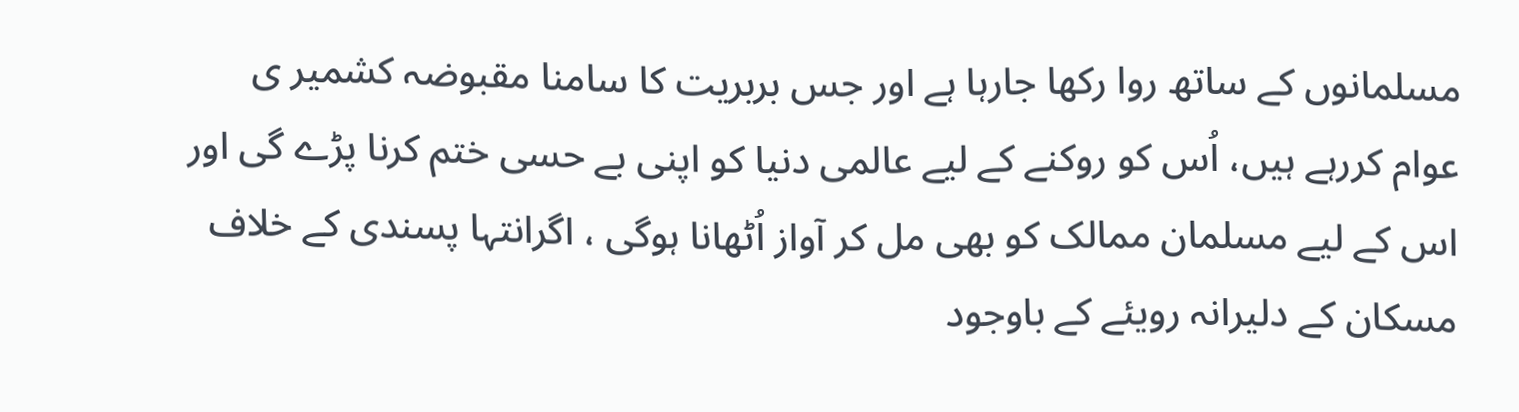مسلمانوں کے ساتھ روا رکھا جارہا ہے اور جس بربریت کا سامنا مقبوضہ کشمیر ی عوام کررہے ہیں، اُس کو روکنے کے لیے عالمی دنیا کو اپنی بے حسی ختم کرنا پڑے گی اور اس کے لیے مسلمان ممالک کو بھی مل کر آواز اُٹھانا ہوگی ، اگرانتہا پسندی کے خلاف مسکان کے دلیرانہ رویئے کے باوجود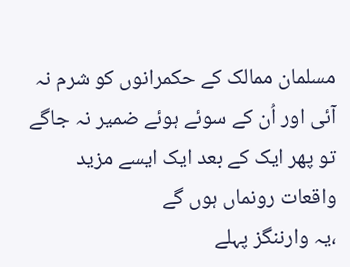مسلمان ممالک کے حکمرانوں کو شرم نہ آئی اور اُن کے سوئے ہوئے ضمیر نہ جاگے تو پھر ایک کے بعد ایک ایسے مزید واقعات رونماں ہوں گے
،یہ وارننگز پہلے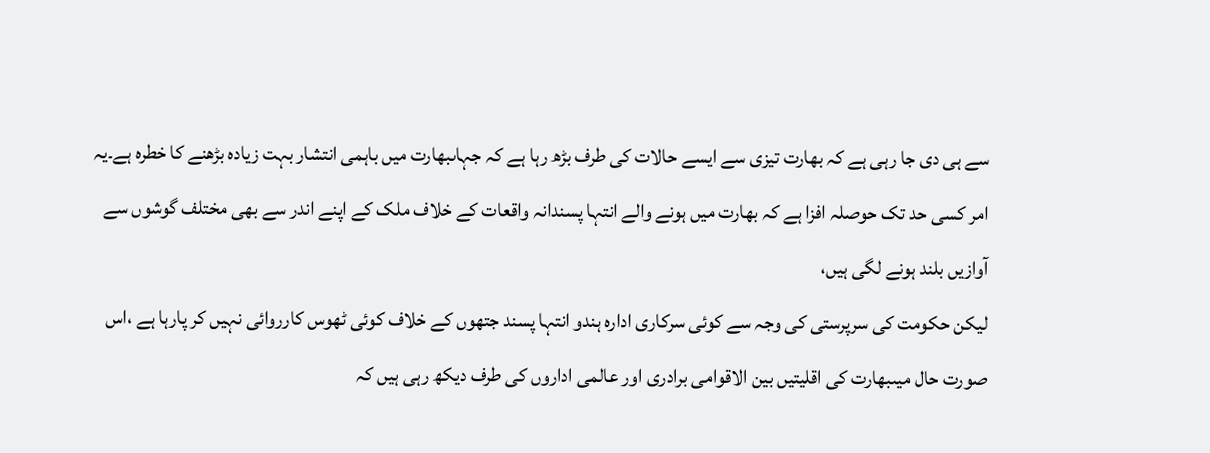سے ہی دی جا رہی ہے کہ بھارت تیزی سے ایسے حالات کی طرف بڑھ رہا ہے کہ جہاںبھارت میں باہمی انتشار بہت زیادہ بڑھنے کا خطرہ ہے۔یہ امر کسی حد تک حوصلہ افزا ہے کہ بھارت میں ہونے والے انتہا پسندانہ واقعات کے خلاف ملک کے اپنے اندر سے بھی مختلف گوشوں سے آوازیں بلند ہونے لگی ہیں،
لیکن حکومت کی سرپرستی کی وجہ سے کوئی سرکاری ادارہ ہندو انتہا پسند جتھوں کے خلاف کوئی ٹھوس کارروائی نہیں کر پارہا ہے ،اس صورت حال میںبھارت کی اقلیتیں بین الاقوامی برادری اور عالمی اداروں کی طرف دیکھ رہی ہیں کہ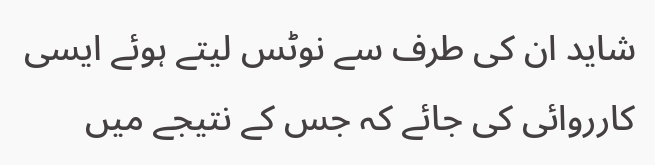شاید ان کی طرف سے نوٹس لیتے ہوئے ایسی کارروائی کی جائے کہ جس کے نتیجے میں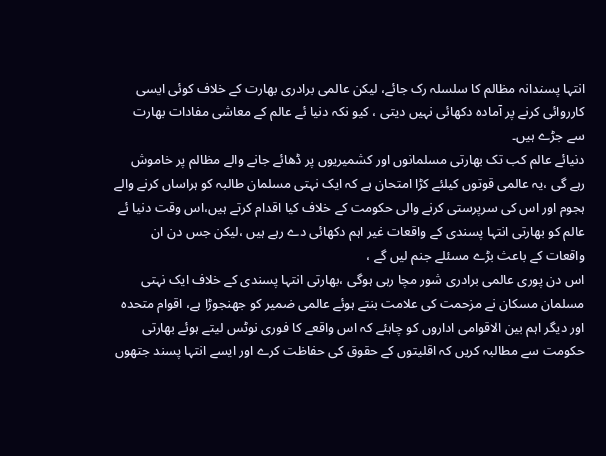انتہا پسندانہ مظالم کا سلسلہ رک جائے، لیکن عالمی برادری بھارت کے خلاف کوئی ایسی کارروائی کرنے پر آمادہ دکھائی نہیں دیتی ، کیو نکہ دنیا ئے عالم کے معاشی مفادات بھارت سے جڑے ہیں۔
دنیائے عالم کب تک بھارتی مسلمانوں اور کشمیریوں پر ڈھائے جانے والے مظالم پر خاموش رہے گی ،یہ عالمی قوتوں کیلئے کڑا امتحان ہے کہ ایک نہتی مسلمان طالبہ کو ہراساں کرنے والے ہجوم اور اس کی سرپرستی کرنے والی حکومت کے خلاف کیا اقدام کرتے ہیں،اس وقت دنیا ئے عالم کو بھارتی انتہا پسندی کے واقعات غیر اہم دکھائی دے رہے ہیں ،لیکن جس دن ان واقعات کے باعث بڑے مسئلے جنم لیں گے ،
اس دن پوری عالمی برادری شور مچا رہی ہوگی ،بھارتی انتہا پسندی کے خلاف ایک نہتی مسلمان مسکان نے مزحمت کی علامت بنتے ہوئے عالمی ضمیر کو جھنجوڑا ہے، اقوام متحدہ اور دیگر اہم بین الاقوامی اداروں کو چاہئے کہ اس واقعے کا فوری نوٹس لیتے ہوئے بھارتی حکومت سے مطالبہ کریں کہ اقلیتوں کے حقوق کی حفاظت کرے اور ایسے انتہا پسند جتھوں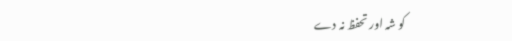کو شہ اور تحفظ نہ دے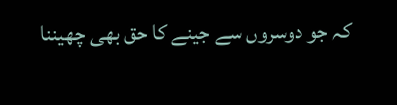کہ جو دوسروں سے جینے کا حق بھی چھیننا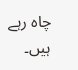چاہ رہے ہیں۔